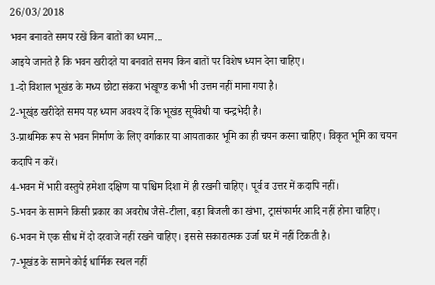26/03/2018
भवन बनावते समय रखें किन बातों का ध्यान...
आइये जानते है कि भवन खरीदते या बनवाते समय किन बातों पर विशेष ध्यान देना चाहिए।
1-दो विशाल भूखंड के मध्य छोटा संकरा भंखूण्ड कभी भी उत्तम नहीं माना गया है।
2-भूख्ंड खरीदेते समय यह ध्यान अवश्य दें कि भूखंड सूर्यवेधी या चन्द्रभेदी है।
3-प्राथमिक रूप से भवन निर्माण के लिए वर्गाकार या आयताकार भूमि का ही चयन करना चाहिए। विकृत भूमि का चयन कदापि न करें।
4-भवन में भारी वस्तुये हमेशा दक्षिण या पश्चिम दिशा में ही रखनी चाहिए। पूर्व व उत्तर में कदापि नहीं।
5-भवन के सामने किसी प्रकार का अवरोध जैसे-टीला, बड़ा बिजली का खंभा, ट्रासंफार्मर आदि नहीं होना चाहिए।
6-भवन में एक सीध में दो दरवाजे नहीं रखने चाहिए। इससे सकारात्मक उर्जा घर में नहीं टिकती है।
7-भूखंड के सामने कोई धार्मिक स्थल नहीं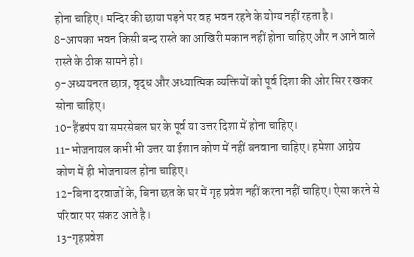होना चाहिए। मन्दिर की छाया पड़ने पर वह भवन रहने के योग्य नहीं रहता है।
8-आपका भवन किसी बन्द रास्ते का आखिरी मकान नहीं होना चाहिए और न आने वाले रास्ते के ठीक सामने हो।
9-अध्ययनरत छात्र, वृद्ध और अध्यात्मिक व्यक्तियों को पूर्व दिशा की ओर सिर रखकर सोना चाहिए।
10-हैंडपंप या समरसेबल घर के पूर्व या उत्तर दिशा में होना चाहिए।
11-भोजनायल कभी भी उत्तर या ईशान कोण में नहीं बनवाना चाहिए। हमेशा आग्नेय कोण में ही भोजनायल होना चाहिए।
12-बिना दरवाजों के, बिना छत के घर में गृह प्रवेश नहीं करना नहीं चाहिए। ऐसा करने से परिवार पर संकट आते है।
13-गृहप्रवेश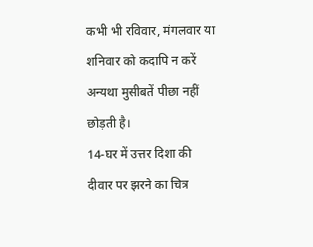कभी भी रविवार, मंगलवार या शनिवार को कदापि न करें अन्यथा मुसीबतें पीछा नहीं छोड़ती है।
14-घर में उत्तर दिशा की दीवार पर झरने का चित्र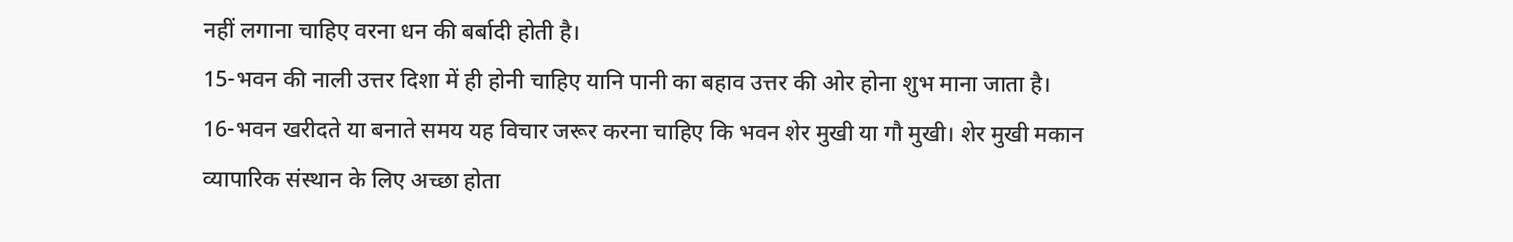नहीं लगाना चाहिए वरना धन की बर्बादी होती है।
15-भवन की नाली उत्तर दिशा में ही होनी चाहिए यानि पानी का बहाव उत्तर की ओर होना शुभ माना जाता है।
16-भवन खरीदते या बनाते समय यह विचार जरूर करना चाहिए कि भवन शेर मुखी या गौ मुखी। शेर मुखी मकान व्यापारिक संस्थान के लिए अच्छा होता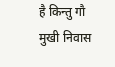है किन्तु गौ मुखी निवास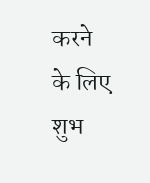करने के लिए शुभ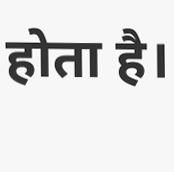होता है।